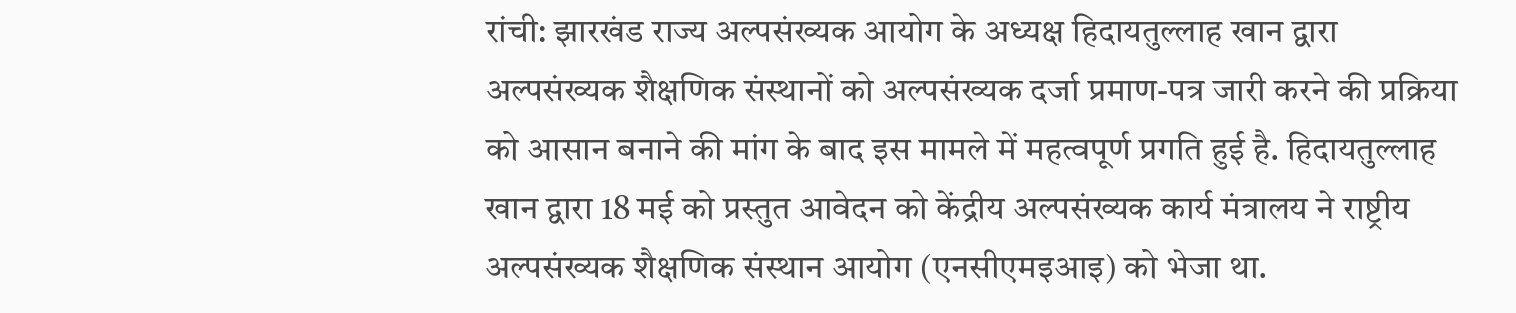रांची: झारखंड राज्य अल्पसंख्यक आयोग के अध्यक्ष हिदायतुल्लाह खान द्वारा अल्पसंख्यक शैक्षणिक संस्थानों को अल्पसंख्यक दर्जा प्रमाण-पत्र जारी करने की प्रक्रिया को आसान बनाने की मांग के बाद इस मामले में महत्वपूर्ण प्रगति हुई है. हिदायतुल्लाह खान द्वारा 18 मई को प्रस्तुत आवेदन को केंद्रीय अल्पसंख्यक कार्य मंत्रालय ने राष्ट्रीय अल्पसंख्यक शैक्षणिक संस्थान आयोग (एनसीएमइआइ) को भेजा था.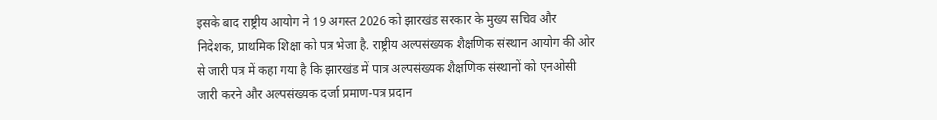इसके बाद राष्ट्रीय आयोग ने 19 अगस्त 2026 को झारखंड सरकार के मुख्य सचिव और निदेशक, प्राथमिक शिक्षा को पत्र भेजा है. राष्ट्रीय अल्पसंख्यक शैक्षणिक संस्थान आयोग की ओर से जारी पत्र में कहा गया है कि झारखंड में पात्र अल्पसंख्यक शैक्षणिक संस्थानों को एनओसी जारी करने और अल्पसंख्यक दर्जा प्रमाण-पत्र प्रदान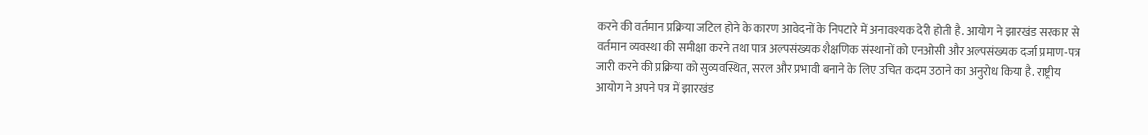करने की वर्तमान प्रक्रिया जटिल होने के कारण आवेदनों के निपटारे में अनावश्यक देरी होती है. आयोग ने झारखंड सरकार से वर्तमान व्यवस्था की समीक्षा करने तथा पात्र अल्पसंख्यक शैक्षणिक संस्थानों को एनओसी और अल्पसंख्यक दर्जा प्रमाण-पत्र जारी करने की प्रक्रिया को सुव्यवस्थित, सरल और प्रभावी बनाने के लिए उचित कदम उठाने का अनुरोध किया है. राष्ट्रीय आयोग ने अपने पत्र में झारखंड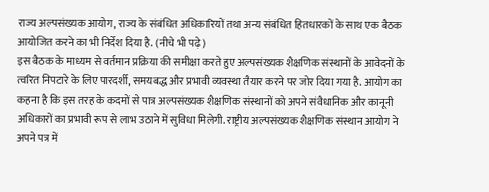राज्य अल्पसंख्यक आयोग, राज्य के संबंधित अधिकारियों तथा अन्य संबंधित हितधारकों के साथ एक बैठक आयोजित करने का भी निर्देश दिया है. (नीचे भी पढ़े)
इस बैठक के माध्यम से वर्तमान प्रक्रिया की समीक्षा करते हुए अल्पसंख्यक शैक्षणिक संस्थानों के आवेदनों के त्वरित निपटारे के लिए पारदर्शी, समयबद्ध और प्रभावी व्यवस्था तैयार करने पर जोर दिया गया है. आयोग का कहना है कि इस तरह के कदमों से पात्र अल्पसंख्यक शैक्षणिक संस्थानों को अपने संवैधानिक और कानूनी अधिकारों का प्रभावी रूप से लाभ उठाने में सुविधा मिलेगी. राष्ट्रीय अल्पसंख्यक शैक्षणिक संस्थान आयोग ने अपने पत्र में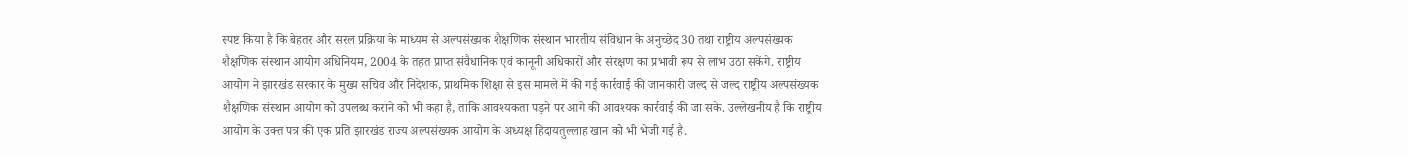स्पष्ट किया है कि बेहतर और सरल प्रक्रिया के माध्यम से अल्पसंख्यक शैक्षणिक संस्थान भारतीय संविधान के अनुच्छेद 30 तथा राष्ट्रीय अल्पसंख्यक शैक्षणिक संस्थान आयोग अधिनियम, 2004 के तहत प्राप्त संवैधानिक एवं कानूनी अधिकारों और संरक्षण का प्रभावी रूप से लाभ उठा सकेंगे. राष्ट्रीय आयोग ने झारखंड सरकार के मुख्य सचिव और निदेशक, प्राथमिक शिक्षा से इस मामले में की गई कार्रवाई की जानकारी जल्द से जल्द राष्ट्रीय अल्पसंख्यक शैक्षणिक संस्थान आयोग को उपलब्ध कराने को भी कहा है, ताकि आवश्यकता पड़ने पर आगे की आवश्यक कार्रवाई की जा सके. उल्लेखनीय है कि राष्ट्रीय आयोग के उक्त पत्र की एक प्रति झारखंड राज्य अल्पसंख्यक आयोग के अध्यक्ष हिदायतुल्लाह खान को भी भेजी गई है.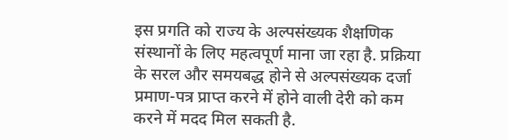इस प्रगति को राज्य के अल्पसंख्यक शैक्षणिक संस्थानों के लिए महत्वपूर्ण माना जा रहा है. प्रक्रिया के सरल और समयबद्ध होने से अल्पसंख्यक दर्जा प्रमाण-पत्र प्राप्त करने में होने वाली देरी को कम करने में मदद मिल सकती है.